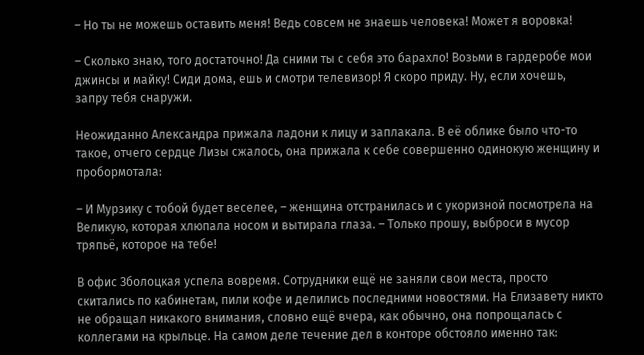– Но ты не можешь оставить меня! Ведь совсем не знаешь человека! Может я воровка!

– Сколько знаю, того достаточно! Да сними ты с себя это барахло! Возьми в гардеробе мои джинсы и майку! Сиди дома, ешь и смотри телевизор! Я скоро приду. Ну, если хочешь, запру тебя снаружи.

Неожиданно Александра прижала ладони к лицу и заплакала. В её облике было что-то такое, отчего сердце Лизы сжалось, она прижала к себе совершенно одинокую женщину и пробормотала:

– И Мурзику с тобой будет веселее, – женщина отстранилась и с укоризной посмотрела на Великую, которая хлюпала носом и вытирала глаза. – Только прошу, выброси в мусор тряпьё, которое на тебе!

В офис Зболоцкая успела вовремя. Сотрудники ещё не заняли свои места, просто скитались по кабинетам, пили кофе и делились последними новостями. На Елизавету никто не обращал никакого внимания, словно ещё вчера, как обычно, она попрощалась с коллегами на крыльце. На самом деле течение дел в конторе обстояло именно так: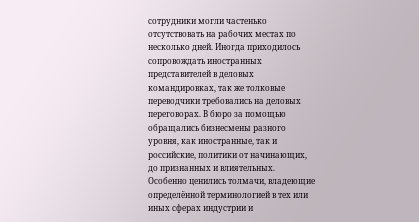сотрудники могли частенько отсутствовать на рабочих местах по несколько дней. Иногда приходилось сопровождать иностранных представителей в деловых командировках, так же толковые переводчики требовались на деловых переговорах. В бюро за помощью обращались бизнесмены разного уровня, как иностранные, так и российские, политики от начинающих, до признанных и влиятельных. Особенно ценились толмачи, владеющие определённой терминологией в тех или иных сферах индустрии и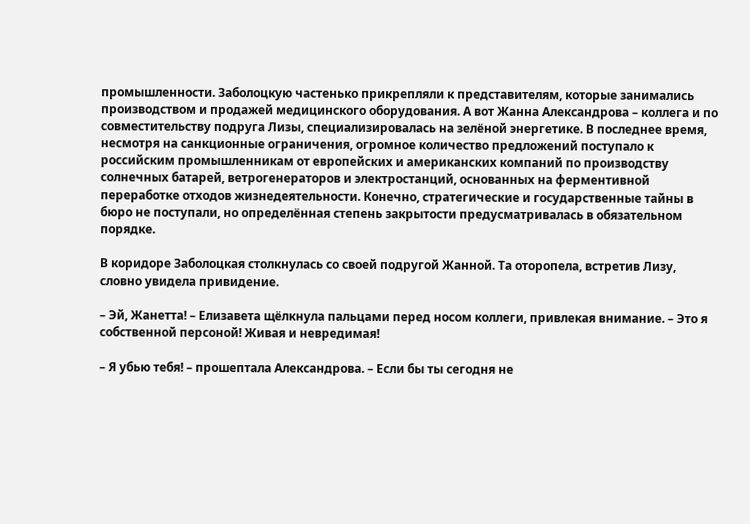промышленности. Заболоцкую частенько прикрепляли к представителям, которые занимались производством и продажей медицинского оборудования. А вот Жанна Александрова – коллега и по совместительству подруга Лизы, специализировалась на зелёной энергетике. В последнее время, несмотря на санкционные ограничения, огромное количество предложений поступало к российским промышленникам от европейских и американских компаний по производству солнечных батарей, ветрогенераторов и электростанций, основанных на ферментивной переработке отходов жизнедеятельности. Конечно, стратегические и государственные тайны в бюро не поступали, но определённая степень закрытости предусматривалась в обязательном порядке.

В коридоре Заболоцкая столкнулась со своей подругой Жанной. Та оторопела, встретив Лизу, словно увидела привидение.

– Эй, Жанетта! – Елизавета щёлкнула пальцами перед носом коллеги, привлекая внимание. – Это я собственной персоной! Живая и невредимая!

– Я убью тебя! – прошептала Александрова. – Если бы ты сегодня не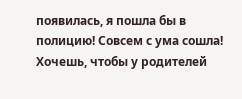появилась, я пошла бы в полицию! Совсем с ума сошла! Хочешь, чтобы у родителей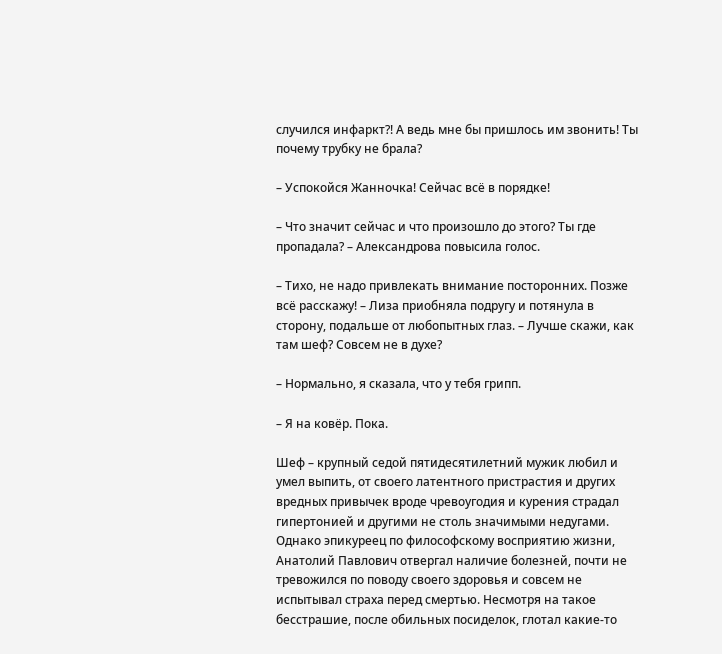случился инфаркт?! А ведь мне бы пришлось им звонить! Ты почему трубку не брала?

– Успокойся Жанночка! Сейчас всё в порядке!

– Что значит сейчас и что произошло до этого? Ты где пропадала? – Александрова повысила голос.

– Тихо, не надо привлекать внимание посторонних. Позже всё расскажу! – Лиза приобняла подругу и потянула в сторону, подальше от любопытных глаз. – Лучше скажи, как там шеф? Совсем не в духе?

– Нормально, я сказала, что у тебя грипп.

– Я на ковёр. Пока.

Шеф – крупный седой пятидесятилетний мужик любил и умел выпить, от своего латентного пристрастия и других вредных привычек вроде чревоугодия и курения страдал гипертонией и другими не столь значимыми недугами. Однако эпикуреец по философскому восприятию жизни, Анатолий Павлович отвергал наличие болезней, почти не тревожился по поводу своего здоровья и совсем не испытывал страха перед смертью. Несмотря на такое бесстрашие, после обильных посиделок, глотал какие-то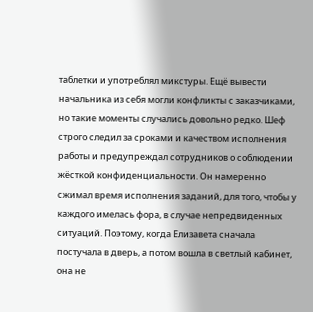таблетки и употреблял микстуры. Ещё вывести начальника из себя могли конфликты с заказчиками, но такие моменты случались довольно редко. Шеф строго следил за сроками и качеством исполнения работы и предупреждал сотрудников о соблюдении жёсткой конфиденциальности. Он намеренно сжимал время исполнения заданий, для того, чтобы у каждого имелась фора, в случае непредвиденных ситуаций. Поэтому, когда Елизавета сначала постучала в дверь, а потом вошла в светлый кабинет, она не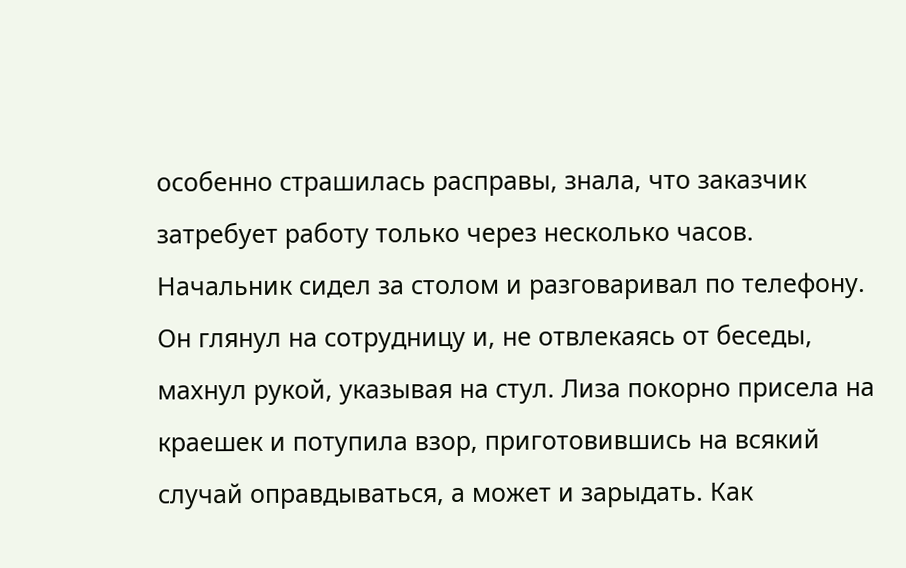особенно страшилась расправы, знала, что заказчик затребует работу только через несколько часов. Начальник сидел за столом и разговаривал по телефону. Он глянул на сотрудницу и, не отвлекаясь от беседы, махнул рукой, указывая на стул. Лиза покорно присела на краешек и потупила взор, приготовившись на всякий случай оправдываться, а может и зарыдать. Как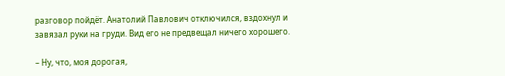разговор пойдёт. Анатолий Павлович отключился, вздохнул и завязал руки на груди. Вид его не предвещал ничего хорошего.

– Ну, что, моя дорогая,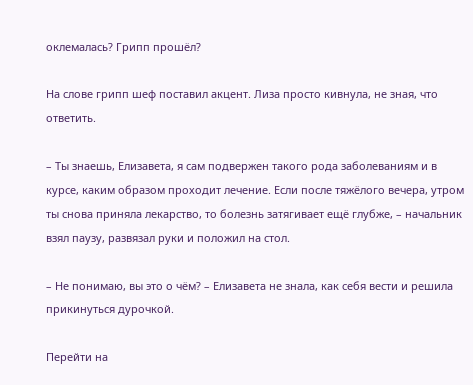оклемалась? Грипп прошёл?

На слове грипп шеф поставил акцент. Лиза просто кивнула, не зная, что ответить.

– Ты знаешь, Елизавета, я сам подвержен такого рода заболеваниям и в курсе, каким образом проходит лечение. Если после тяжёлого вечера, утром ты снова приняла лекарство, то болезнь затягивает ещё глубже, – начальник взял паузу, развязал руки и положил на стол.

– Не понимаю, вы это о чём? – Елизавета не знала, как себя вести и решила прикинуться дурочкой.

Перейти на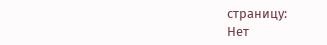страницу:
Нет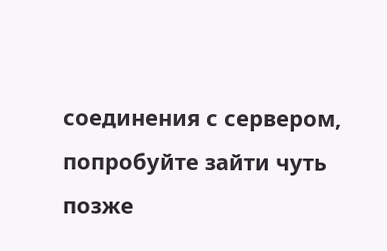соединения с сервером, попробуйте зайти чуть позже